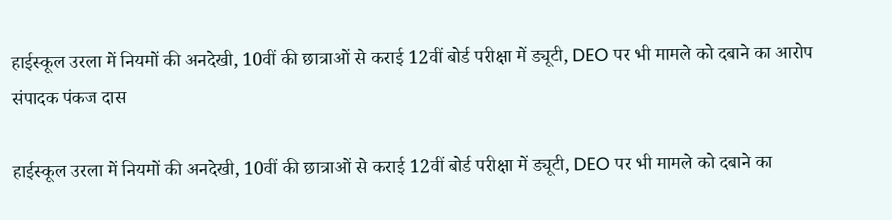हाईस्कूल उरला में नियमों की अनदेखी, 10वीं की छात्राओं से कराई 12वीं बोर्ड परीक्षा में ड्यूटी, DEO पर भी मामले को दबाने का आरोप
संपादक पंकज दास

हाईस्कूल उरला में नियमों की अनदेखी, 10वीं की छात्राओं से कराई 12वीं बोर्ड परीक्षा में ड्यूटी, DEO पर भी मामले को दबाने का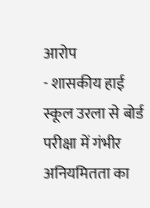आरोप
- शासकीय हाई स्कूल उरला से बोर्ड परीक्षा में गंभीर अनियमितता का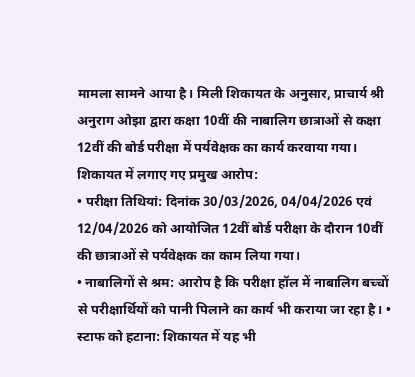मामला सामने आया है। मिली शिकायत के अनुसार, प्राचार्य श्री अनुराग ओझा द्वारा कक्षा 10वीं की नाबालिग छात्राओं से कक्षा 12वीं की बोर्ड परीक्षा में पर्यवेक्षक का कार्य करवाया गया।
शिकायत में लगाए गए प्रमुख आरोप:
• परीक्षा तिथियां: दिनांक 30/03/2026, 04/04/2026 एवं 12/04/2026 को आयोजित 12वीं बोर्ड परीक्षा के दौरान 10वीं की छात्राओं से पर्यवेक्षक का काम लिया गया।
• नाबालिगों से श्रम: आरोप है कि परीक्षा हॉल में नाबालिग बच्चों से परीक्षार्थियों को पानी पिलाने का कार्य भी कराया जा रहा है। • स्टाफ को हटाना: शिकायत में यह भी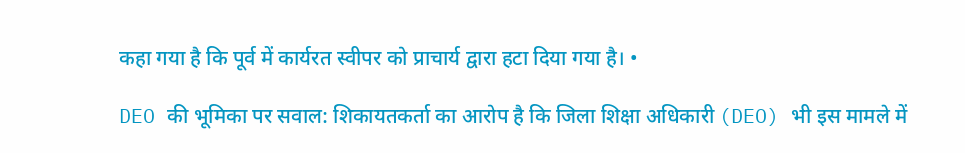कहा गया है कि पूर्व में कार्यरत स्वीपर को प्राचार्य द्वारा हटा दिया गया है। •

DEO की भूमिका पर सवाल: शिकायतकर्ता का आरोप है कि जिला शिक्षा अधिकारी (DEO) भी इस मामले में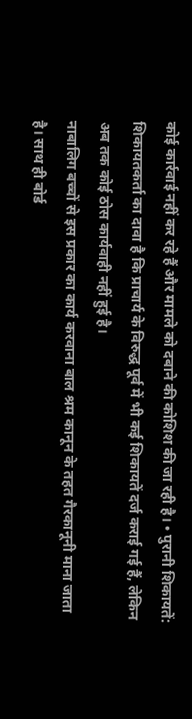कोई कार्रवाई नहीं कर रहे हैं और मामले को दबाने की कोशिश की जा रही है। • पुरानी शिकायतें: शिकायतकर्ता का दावा है कि प्राचार्य के विरुद्ध पूर्व में भी कई शिकायतें दर्ज कराई गई हैं, लेकिन अब तक कोई ठोस कार्यवाही नहीं हुई है।
नाबालिग बच्चों से इस प्रकार का कार्य करवाना बाल श्रम कानून के तहत गैरकानूनी माना जाता है। साथ ही बोर्ड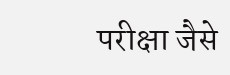परीक्षा जैसे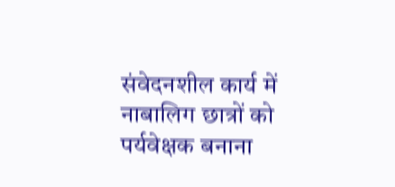संवेदनशील कार्य में नाबालिग छात्रों को पर्यवेक्षक बनाना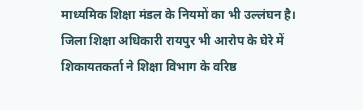माध्यमिक शिक्षा मंडल के नियमों का भी उल्लंघन है।
जिला शिक्षा अधिकारी रायपुर भी आरोप के घेरे में
शिकायतकर्ता ने शिक्षा विभाग के वरिष्ठ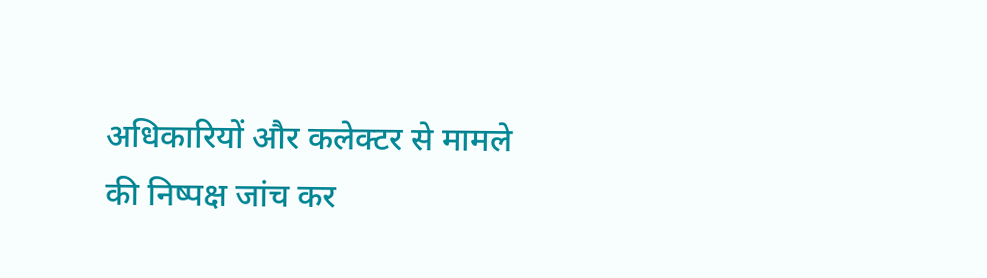अधिकारियों और कलेक्टर से मामले की निष्पक्ष जांच कर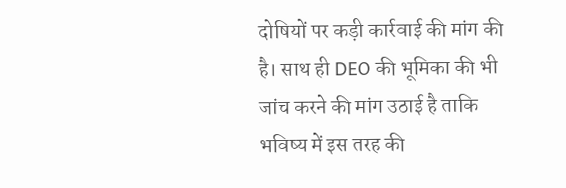दोषियों पर कड़ी कार्रवाई की मांग की है। साथ ही DEO की भूमिका की भी जांच करने की मांग उठाई है ताकि भविष्य में इस तरह की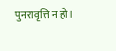पुनरावृत्ति न हो।